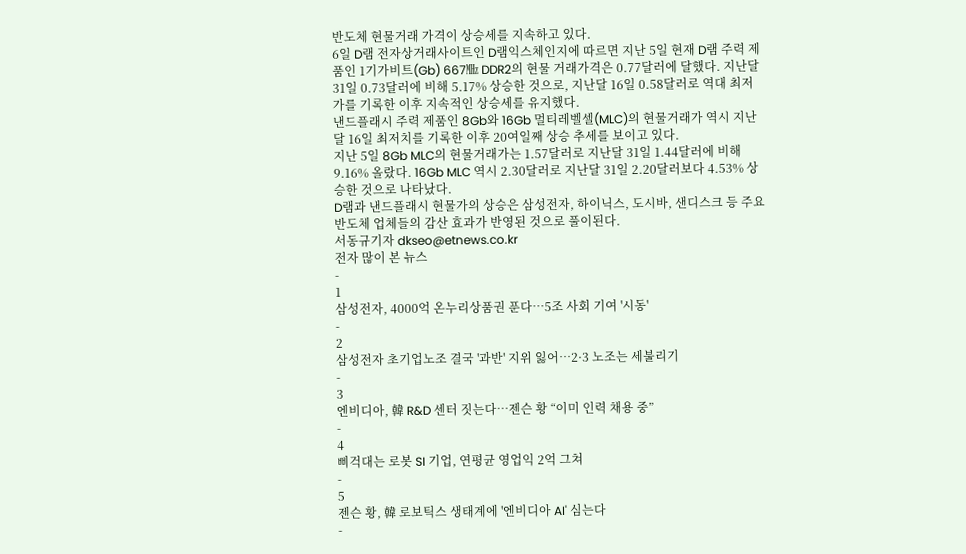반도체 현물거래 가격이 상승세를 지속하고 있다.
6일 D램 전자상거래사이트인 D램익스체인지에 따르면 지난 5일 현재 D램 주력 제품인 1기가비트(Gb) 667㎒ DDR2의 현물 거래가격은 0.77달러에 달했다. 지난달 31일 0.73달러에 비해 5.17% 상승한 것으로, 지난달 16일 0.58달러로 역대 최저가를 기록한 이후 지속적인 상승세를 유지했다.
낸드플래시 주력 제품인 8Gb와 16Gb 멀티레벨셀(MLC)의 현물거래가 역시 지난달 16일 최저치를 기록한 이후 20여일째 상승 추세를 보이고 있다.
지난 5일 8Gb MLC의 현물거래가는 1.57달러로 지난달 31일 1.44달러에 비해 9.16% 올랐다. 16Gb MLC 역시 2.30달러로 지난달 31일 2.20달러보다 4.53% 상승한 것으로 나타났다.
D램과 낸드플래시 현물가의 상승은 삼성전자, 하이닉스, 도시바, 샌디스크 등 주요 반도체 업체들의 감산 효과가 반영된 것으로 풀이된다.
서동규기자 dkseo@etnews.co.kr
전자 많이 본 뉴스
-
1
삼성전자, 4000억 온누리상품권 푼다…5조 사회 기여 '시동'
-
2
삼성전자 초기업노조 결국 '과반' 지위 잃어…2·3 노조는 세불리기
-
3
엔비디아, 韓 R&D 센터 짓는다…젠슨 황 “이미 인력 채용 중”
-
4
삐걱대는 로봇 SI 기업, 연평균 영업익 2억 그쳐
-
5
젠슨 황, 韓 로보틱스 생태계에 '엔비디아 AI' 심는다
-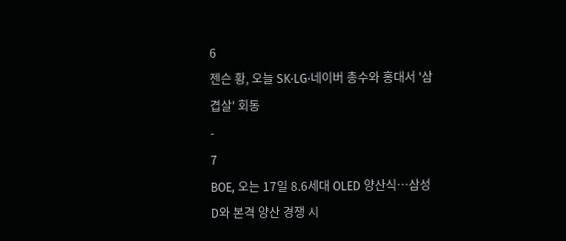6
젠슨 황, 오늘 SK·LG·네이버 총수와 홍대서 '삼겹살' 회동
-
7
BOE, 오는 17일 8.6세대 OLED 양산식…삼성D와 본격 양산 경쟁 시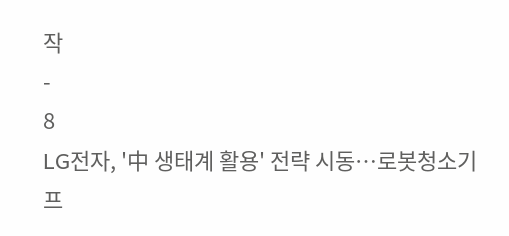작
-
8
LG전자, '中 생태계 활용' 전략 시동…로봇청소기 프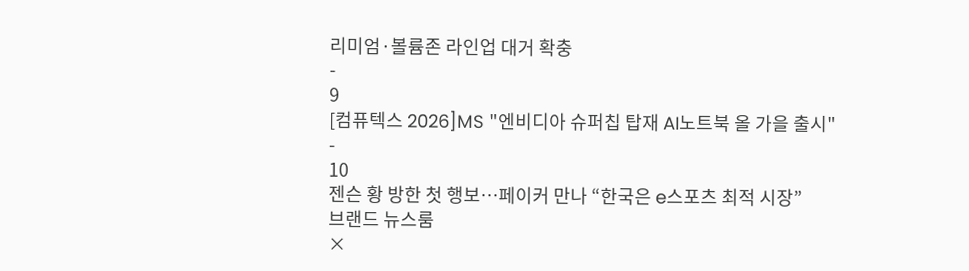리미엄·볼륨존 라인업 대거 확충
-
9
[컴퓨텍스 2026]MS "엔비디아 슈퍼칩 탑재 AI노트북 올 가을 출시"
-
10
젠슨 황 방한 첫 행보…페이커 만나 “한국은 e스포츠 최적 시장”
브랜드 뉴스룸
×